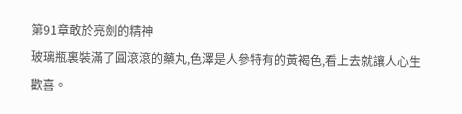第91章敢於亮劍的精神
玻璃瓶裏裝滿了圓滾滾的藥丸,色澤是人參特有的黃褐色,看上去就讓人心生歡喜。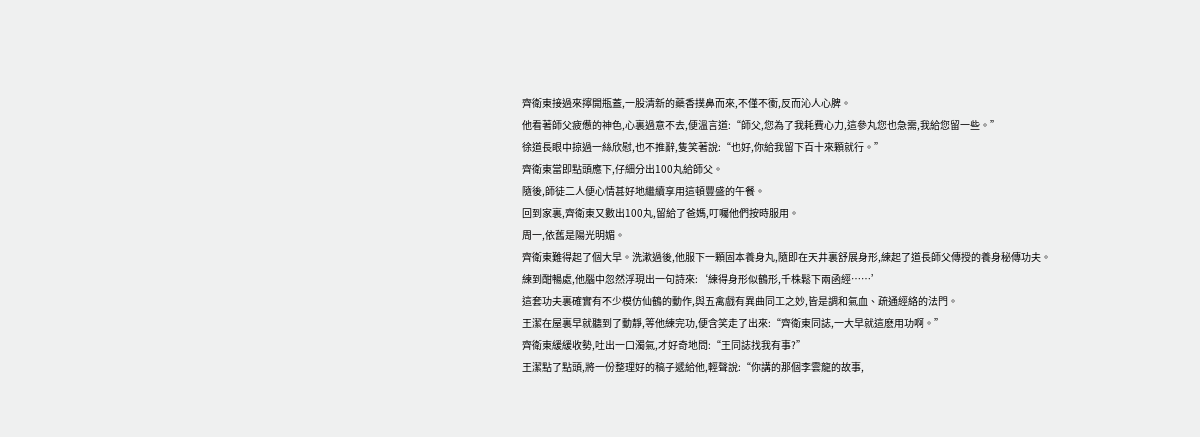齊衛東接過來擰開瓶蓋,一股清新的藥香撲鼻而來,不僅不衝,反而沁人心脾。
他看著師父疲憊的神色,心裏過意不去,便溫言道:“師父,您為了我耗費心力,這參丸您也急需,我給您留一些。”
徐道長眼中掠過一絲欣慰,也不推辭,隻笑著說:“也好,你給我留下百十來顆就行。”
齊衛東當即點頭應下,仔細分出100丸給師父。
隨後,師徒二人便心情甚好地繼續享用這頓豐盛的午餐。
回到家裏,齊衛東又數出100丸,留給了爸媽,叮囑他們按時服用。
周一,依舊是陽光明媚。
齊衛東難得起了個大早。洗漱過後,他服下一顆固本養身丸,隨即在天井裏舒展身形,練起了道長師父傳授的養身秘傳功夫。
練到酣暢處,他腦中忽然浮現出一句詩來:‘練得身形似鶴形,千株鬆下兩函經……’
這套功夫裏確實有不少模仿仙鶴的動作,與五禽戲有異曲同工之妙,皆是調和氣血、疏通經絡的法門。
王潔在屋裏早就聽到了動靜,等他練完功,便含笑走了出來:“齊衛東同誌,一大早就這麽用功啊。”
齊衛東緩緩收勢,吐出一口濁氣,才好奇地問:“王同誌找我有事?”
王潔點了點頭,將一份整理好的稿子遞給他,輕聲說:“你講的那個李雲龍的故事,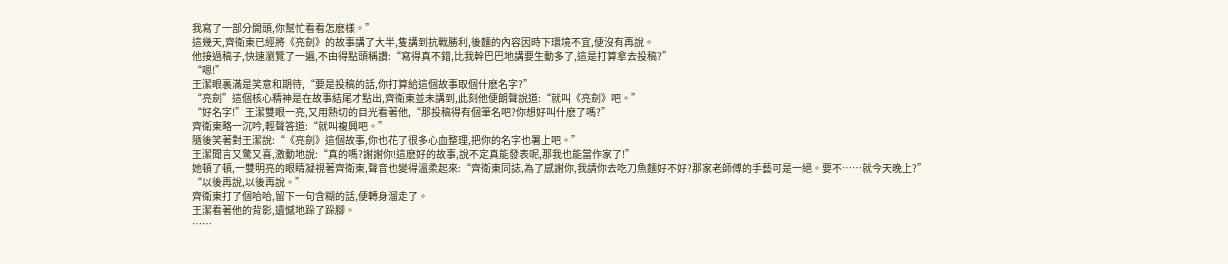我寫了一部分開頭,你幫忙看看怎麽樣。”
這幾天,齊衛東已經將《亮劍》的故事講了大半,隻講到抗戰勝利,後麵的內容因時下環境不宜,便沒有再說。
他接過稿子,快速瀏覽了一遍,不由得點頭稱讚:“寫得真不錯,比我幹巴巴地講要生動多了,這是打算拿去投稿?”
“嗯!”
王潔眼裏滿是笑意和期待,“要是投稿的話,你打算給這個故事取個什麽名字?”
“亮劍”這個核心精神是在故事結尾才點出,齊衛東並未講到,此刻他便朗聲說道:“就叫《亮劍》吧。”
“好名字!”王潔雙眼一亮,又用熱切的目光看著他,“那投稿得有個筆名吧?你想好叫什麽了嗎?”
齊衛東略一沉吟,輕聲答道:“就叫複興吧。”
隨後笑著對王潔說:“《亮劍》這個故事,你也花了很多心血整理,把你的名字也署上吧。”
王潔聞言又驚又喜,激動地說:“真的嗎?謝謝你!這麽好的故事,說不定真能發表呢,那我也能當作家了!”
她頓了頓,一雙明亮的眼睛凝視著齊衛東,聲音也變得溫柔起來:“齊衛東同誌,為了感謝你,我請你去吃刀魚麵好不好?那家老師傅的手藝可是一絕。要不……就今天晚上?”
“以後再說,以後再說。”
齊衛東打了個哈哈,留下一句含糊的話,便轉身溜走了。
王潔看著他的背影,遺憾地跺了跺腳。
……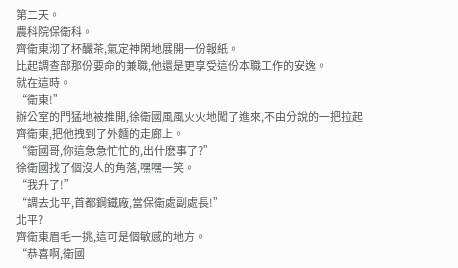第二天。
農科院保衛科。
齊衛東沏了杯釅茶,氣定神閑地展開一份報紙。
比起調查部那份要命的兼職,他還是更享受這份本職工作的安逸。
就在這時。
“衛東!”
辦公室的門猛地被推開,徐衛國風風火火地闖了進來,不由分說的一把拉起齊衛東,把他拽到了外麵的走廊上。
“衛國哥,你這急急忙忙的,出什麽事了?”
徐衛國找了個沒人的角落,嘿嘿一笑。
“我升了!”
“調去北平,首都鋼鐵廠,當保衛處副處長!”
北平?
齊衛東眉毛一挑,這可是個敏感的地方。
“恭喜啊,衛國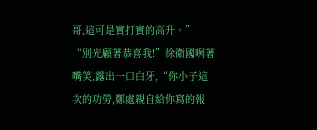哥,這可是實打實的高升。”
“別光顧著恭喜我!”徐衛國咧著嘴笑,露出一口白牙,“你小子這次的功勞,鄭處親自給你寫的報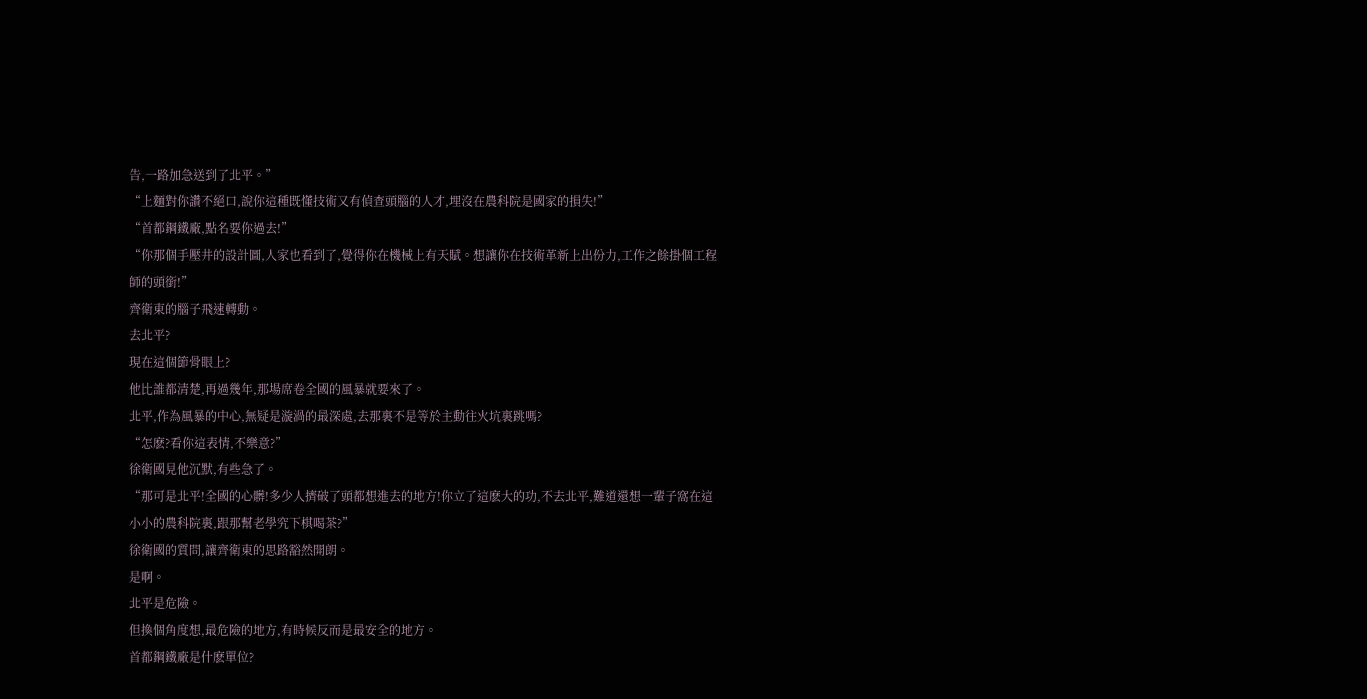告,一路加急送到了北平。”
“上麵對你讚不絕口,說你這種既懂技術又有偵查頭腦的人才,埋沒在農科院是國家的損失!”
“首都鋼鐵廠,點名要你過去!”
“你那個手壓井的設計圖,人家也看到了,覺得你在機械上有天賦。想讓你在技術革新上出份力,工作之餘掛個工程師的頭銜!”
齊衛東的腦子飛速轉動。
去北平?
現在這個節骨眼上?
他比誰都清楚,再過幾年,那場席卷全國的風暴就要來了。
北平,作為風暴的中心,無疑是漩渦的最深處,去那裏不是等於主動往火坑裏跳嗎?
“怎麽?看你這表情,不樂意?”
徐衛國見他沉默,有些急了。
“那可是北平!全國的心髒!多少人擠破了頭都想進去的地方!你立了這麽大的功,不去北平,難道還想一輩子窩在這小小的農科院裏,跟那幫老學究下棋喝茶?”
徐衛國的質問,讓齊衛東的思路豁然開朗。
是啊。
北平是危險。
但換個角度想,最危險的地方,有時候反而是最安全的地方。
首都鋼鐵廠是什麽單位?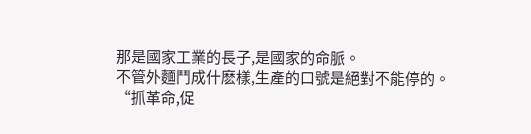那是國家工業的長子,是國家的命脈。
不管外麵鬥成什麽樣,生產的口號是絕對不能停的。
“抓革命,促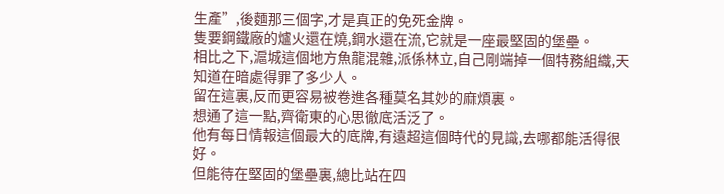生產”,後麵那三個字,才是真正的免死金牌。
隻要鋼鐵廠的爐火還在燒,鋼水還在流,它就是一座最堅固的堡壘。
相比之下,滬城這個地方魚龍混雜,派係林立,自己剛端掉一個特務組織,天知道在暗處得罪了多少人。
留在這裏,反而更容易被卷進各種莫名其妙的麻煩裏。
想通了這一點,齊衛東的心思徹底活泛了。
他有每日情報這個最大的底牌,有遠超這個時代的見識,去哪都能活得很好。
但能待在堅固的堡壘裏,總比站在四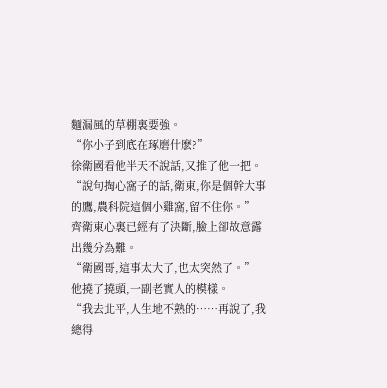麵漏風的草棚裏要強。
“你小子到底在琢磨什麽?”
徐衛國看他半天不說話,又推了他一把。
“說句掏心窩子的話,衛東,你是個幹大事的鷹,農科院這個小雞窩,留不住你。”
齊衛東心裏已經有了決斷,臉上卻故意露出幾分為難。
“衛國哥,這事太大了,也太突然了。”
他撓了撓頭,一副老實人的模樣。
“我去北平,人生地不熟的……再說了,我總得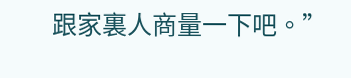跟家裏人商量一下吧。”